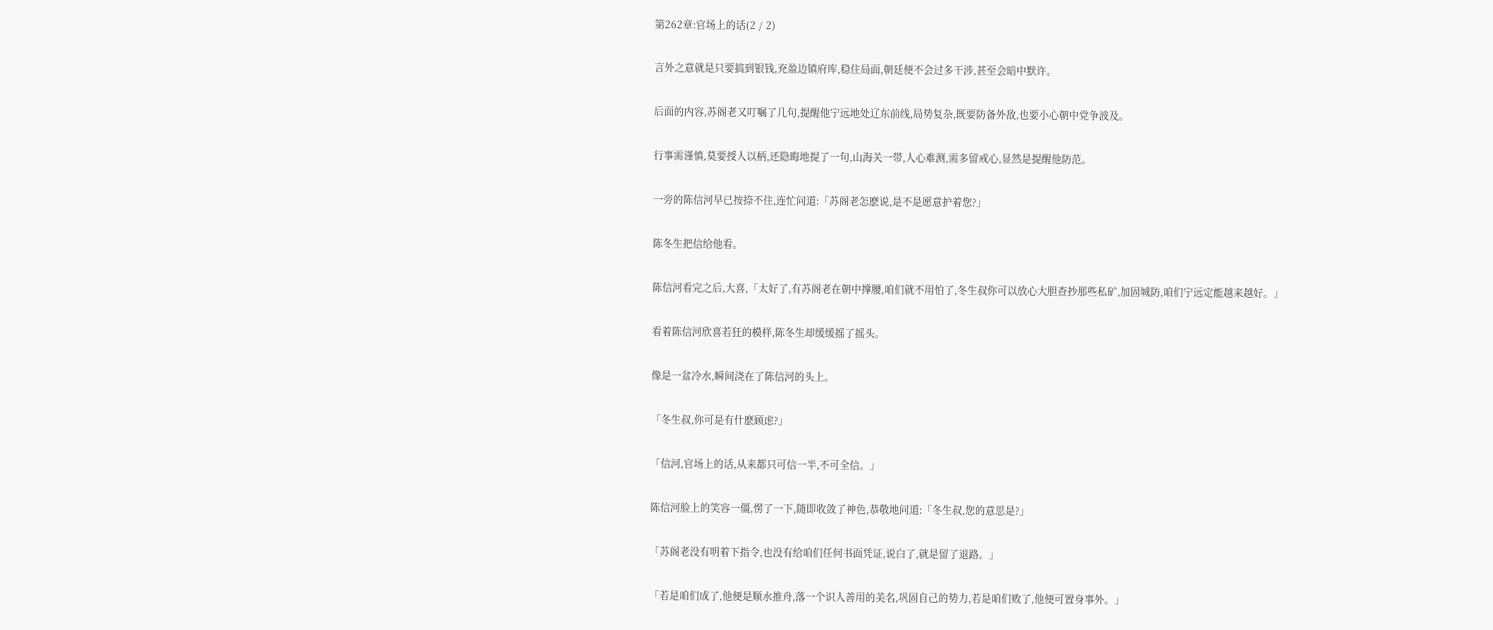第262章:官场上的话(2 / 2)

言外之意就是只要搞到银钱,充盈边镇府库,稳住局面,朝廷便不会过多干涉,甚至会暗中默许。

后面的内容,苏阁老又叮嘱了几句,提醒他宁远地处辽东前线,局势复杂,既要防备外敌,也要小心朝中党争波及。

行事需谨慎,莫要授人以柄,还隐晦地提了一句,山海关一带,人心难测,需多留戒心,显然是提醒他防范。

一旁的陈信河早已按捺不住,连忙问道:「苏阁老怎麽说,是不是愿意护着您?」

陈冬生把信给他看。

陈信河看完之后,大喜,「太好了,有苏阁老在朝中撑腰,咱们就不用怕了,冬生叔你可以放心大胆查抄那些私矿,加固城防,咱们宁远定能越来越好。」

看着陈信河欣喜若狂的模样,陈冬生却缓缓摇了摇头。

像是一盆冷水,瞬间浇在了陈信河的头上。

「冬生叔,你可是有什麽顾虑?」

「信河,官场上的话,从来都只可信一半,不可全信。」

陈信河脸上的笑容一僵,愣了一下,随即收敛了神色,恭敬地问道:「冬生叔,您的意思是?」

「苏阁老没有明着下指令,也没有给咱们任何书面凭证,说白了,就是留了退路。」

「若是咱们成了,他便是顺水推舟,落一个识人善用的美名,巩固自己的势力,若是咱们败了,他便可置身事外。」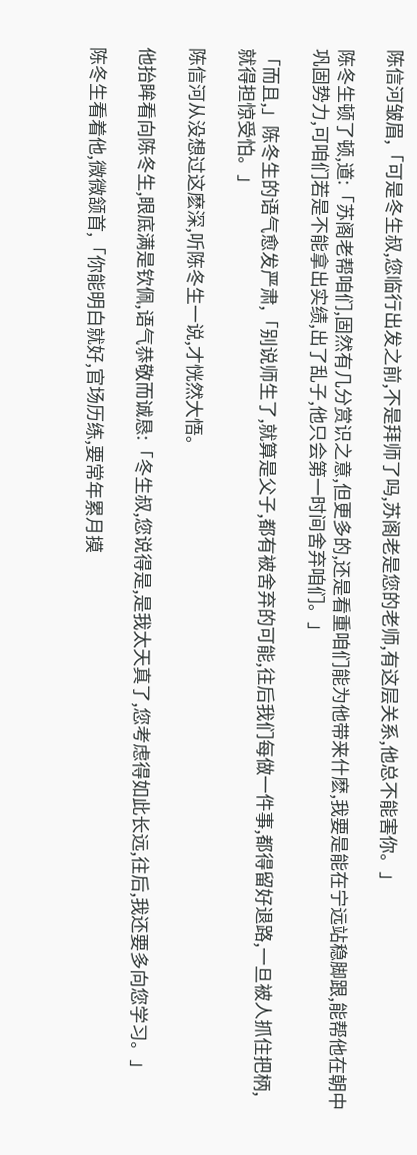陈信河皱眉,「可是冬生叔,您临行出发之前,不是拜师了吗,苏阁老是您的老师,有这层关系,他总不能害你。」

陈冬生顿了顿,道:「苏阁老帮咱们,固然有几分赏识之意,但更多的,还是看重咱们能为他带来什麽,我要是能在宁远站稳脚跟,能帮他在朝中巩固势力,可咱们若是不能拿出实绩,出了乱子,他只会第一时间舍弃咱们。」

「而且,」陈冬生的语气愈发严肃,「别说师生了,就算是父子,都有被舍弃的可能,往后我们每做一件事,都得留好退路,一旦被人抓住把柄,就得担惊受怕。」

陈信河从没想过这麽深,听陈冬生一说,才恍然大悟。

他抬眸看向陈冬生,眼底满是钦佩,语气恭敬而诚恳:「冬生叔,您说得是,是我太天真了,您考虑得如此长远,往后,我还要多向您学习。」

陈冬生看着他,微微颔首,「你能明白就好,官场历练,要常年累月摸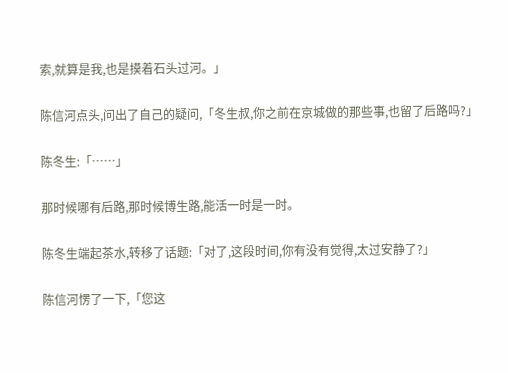索,就算是我,也是摸着石头过河。」

陈信河点头,问出了自己的疑问,「冬生叔,你之前在京城做的那些事,也留了后路吗?」

陈冬生:「……」

那时候哪有后路,那时候博生路,能活一时是一时。

陈冬生端起茶水,转移了话题:「对了,这段时间,你有没有觉得,太过安静了?」

陈信河愣了一下,「您这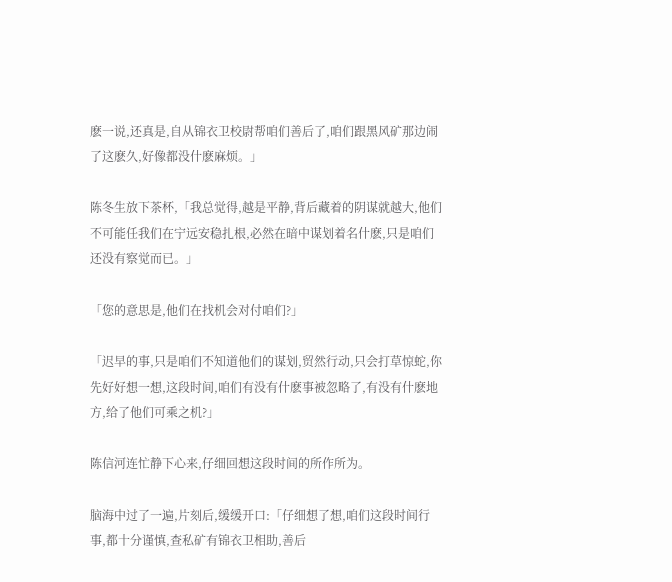麽一说,还真是,自从锦衣卫校尉帮咱们善后了,咱们跟黑风矿那边闹了这麽久,好像都没什麽麻烦。」

陈冬生放下茶杯,「我总觉得,越是平静,背后藏着的阴谋就越大,他们不可能任我们在宁远安稳扎根,必然在暗中谋划着名什麽,只是咱们还没有察觉而已。」

「您的意思是,他们在找机会对付咱们?」

「迟早的事,只是咱们不知道他们的谋划,贸然行动,只会打草惊蛇,你先好好想一想,这段时间,咱们有没有什麽事被忽略了,有没有什麽地方,给了他们可乘之机?」

陈信河连忙静下心来,仔细回想这段时间的所作所为。

脑海中过了一遍,片刻后,缓缓开口:「仔细想了想,咱们这段时间行事,都十分谨慎,查私矿有锦衣卫相助,善后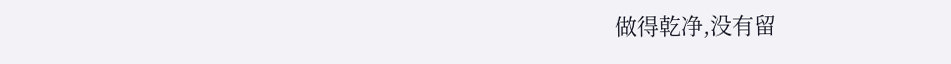做得乾净,没有留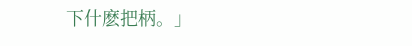下什麽把柄。」